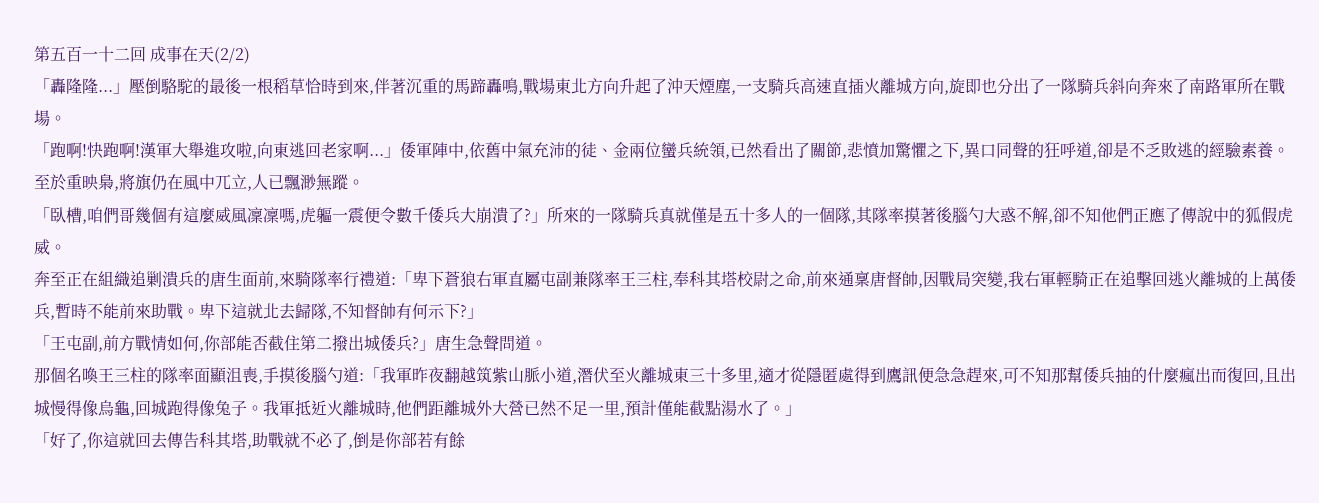第五百一十二回 成事在天(2/2)
「轟隆隆...」壓倒駱駝的最後一根稻草恰時到來,伴著沉重的馬蹄轟鳴,戰場東北方向升起了沖天煙塵,一支騎兵高速直插火離城方向,旋即也分出了一隊騎兵斜向奔來了南路軍所在戰場。
「跑啊!快跑啊!漢軍大舉進攻啦,向東逃回老家啊...」倭軍陣中,依舊中氣充沛的徒、金兩位蠻兵統領,已然看出了關節,悲憤加驚懼之下,異口同聲的狂呼道,卻是不乏敗逃的經驗素養。至於重映梟,將旗仍在風中兀立,人已飄渺無蹤。
「臥槽,咱們哥幾個有這麼威風凜凜嗎,虎軀一震便令數千倭兵大崩潰了?」所來的一隊騎兵真就僅是五十多人的一個隊,其隊率摸著後腦勺大惑不解,卻不知他們正應了傳說中的狐假虎威。
奔至正在組織追剿潰兵的唐生面前,來騎隊率行禮道:「卑下蒼狼右軍直屬屯副兼隊率王三柱,奉科其塔校尉之命,前來通稟唐督帥,因戰局突變,我右軍輕騎正在追擊回逃火離城的上萬倭兵,暫時不能前來助戰。卑下這就北去歸隊,不知督帥有何示下?」
「王屯副,前方戰情如何,你部能否截住第二撥出城倭兵?」唐生急聲問道。
那個名喚王三柱的隊率面顯沮喪,手摸後腦勺道:「我軍昨夜翻越筑紫山脈小道,潛伏至火離城東三十多里,適才從隱匿處得到鷹訊便急急趕來,可不知那幫倭兵抽的什麼瘋出而復回,且出城慢得像烏龜,回城跑得像兔子。我軍抵近火離城時,他們距離城外大營已然不足一里,預計僅能截點湯水了。」
「好了,你這就回去傳告科其塔,助戰就不必了,倒是你部若有餘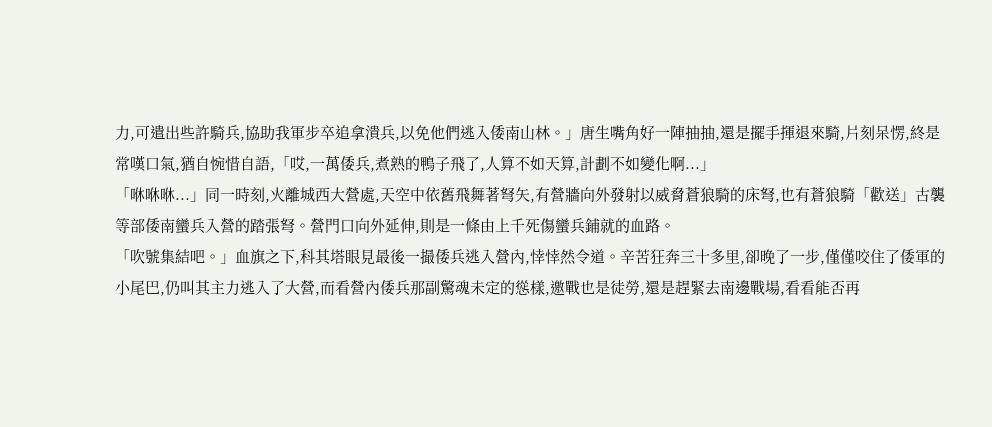力,可遣出些許騎兵,協助我軍步卒追拿潰兵,以免他們逃入倭南山林。」唐生嘴角好一陣抽抽,還是擺手揮退來騎,片刻呆愣,終是常嘆口氣,猶自惋惜自語,「哎,一萬倭兵,煮熟的鴨子飛了,人算不如天算,計劃不如變化啊...」
「咻咻咻...」同一時刻,火離城西大營處,天空中依舊飛舞著弩矢,有營牆向外發射以威脅蒼狼騎的床弩,也有蒼狼騎「歡送」古襲等部倭南蠻兵入營的踏張弩。營門口向外延伸,則是一條由上千死傷蠻兵鋪就的血路。
「吹號集結吧。」血旗之下,科其塔眼見最後一撮倭兵逃入營內,悻悻然令道。辛苦狂奔三十多里,卻晚了一步,僅僅咬住了倭軍的小尾巴,仍叫其主力逃入了大營,而看營內倭兵那副驚魂未定的慫樣,邀戰也是徒勞,還是趕緊去南邊戰場,看看能否再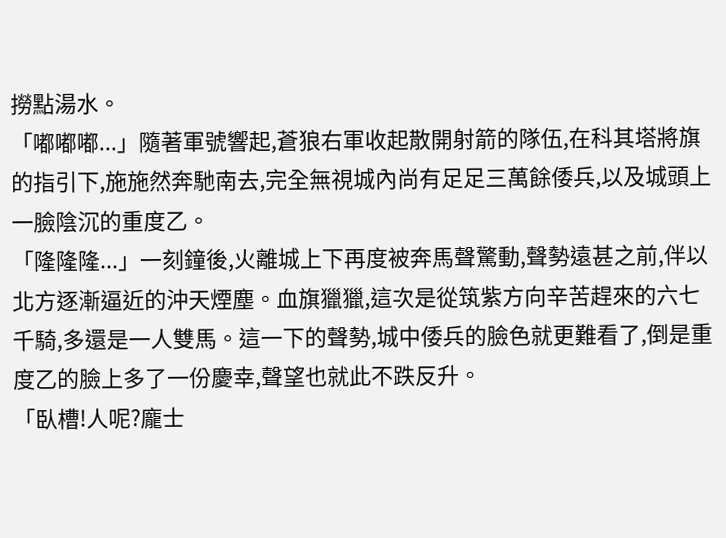撈點湯水。
「嘟嘟嘟...」隨著軍號響起,蒼狼右軍收起散開射箭的隊伍,在科其塔將旗的指引下,施施然奔馳南去,完全無視城內尚有足足三萬餘倭兵,以及城頭上一臉陰沉的重度乙。
「隆隆隆...」一刻鐘後,火離城上下再度被奔馬聲驚動,聲勢遠甚之前,伴以北方逐漸逼近的沖天煙塵。血旗獵獵,這次是從筑紫方向辛苦趕來的六七千騎,多還是一人雙馬。這一下的聲勢,城中倭兵的臉色就更難看了,倒是重度乙的臉上多了一份慶幸,聲望也就此不跌反升。
「臥槽!人呢?龐士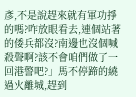彥,不是說趕來就有軍功掙的嗎?咋放眼看去,連個站著的倭兵都沒?南邊也沒個喊殺聲啊?該不會咱們做了一回港警吧?」馬不停蹄的繞過火離城,趕到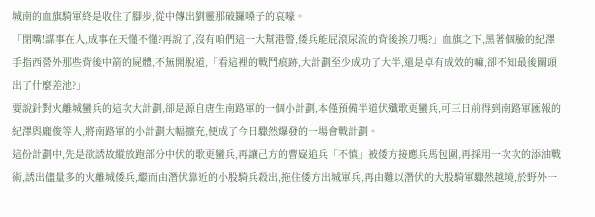城南的血旗騎軍終是收住了腳步,從中傳出劉靈那破鑼嗓子的哀嚎。
「閉嘴!謀事在人,成事在天懂不懂?再說了,沒有咱們這一大幫港警,倭兵能屁滾尿流的背後挨刀嗎?」血旗之下,黑著個臉的紀澤手指西營外那些背後中箭的屍體,不無開脫道,「看這裡的戰鬥痕跡,大計劃至少成功了大半,還是卓有成效的嘛,卻不知最後關頭出了什麼差池?」
要說針對火離城蠻兵的這次大計劃,卻是源自唐生南路軍的一個小計劃,本僅預備半道伏殲歌更蠻兵,可三日前得到南路軍匯報的紀澤與龐俊等人,將南路軍的小計劃大幅擴充,便成了今日驟然爆發的一場會戰計劃。
這份計劃中,先是欲誘故縱放跑部分中伏的歌更蠻兵,再讓己方的曹嶷追兵「不慎」被倭方接應兵馬包圍,再採用一次次的添油戰術,誘出儘量多的火離城倭兵,繼而由潛伏靠近的小股騎兵殺出,拖住倭方出城軍兵,再由難以潛伏的大股騎軍驟然越境,於野外一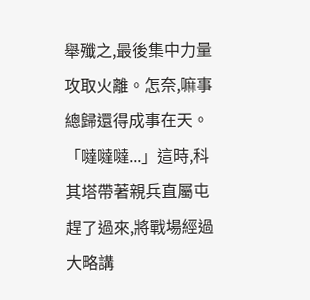舉殲之,最後集中力量攻取火離。怎奈,嘛事總歸還得成事在天。
「噠噠噠...」這時,科其塔帶著親兵直屬屯趕了過來,將戰場經過大略講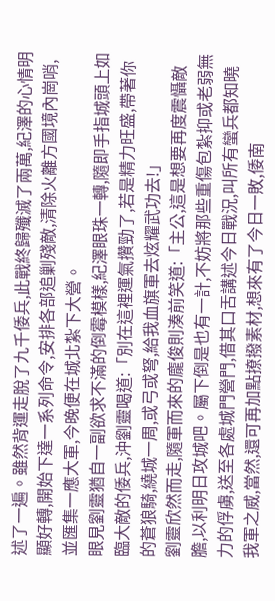述了一遍。雖然背運走脫了九千倭兵,此戰終歸殲滅了兩萬,紀澤的心情明顯好轉,開始下達一系列命令,安排各部追剿殘敵,清除火離方國境內崗哨,並匯集一應大軍,今晚便在城北紮下大營。
眼見劉靈猶自一副欲求不滿的倒霉模樣,紀澤眼珠一轉,隨即手指城頭上如臨大敵的倭兵,沖劉靈喝道:「別在這裡運氣攢勁了,若是精力旺盛,帶著你的蒼狼騎,繞城一周,或弓或弩,給我血旗軍去炫耀武功去!」
劉靈欣然而走,隨軍而來的龐俊則湊前笑道:「主公,這是想要再度震懾敵膽,以利明日攻城吧。屬下倒是也有一計,不妨將那些重傷包紮抑或老弱無力的俘虜,送至各處城門營門,借其口舌講述今日戰況,叫所有蠻兵都知曉我軍之威,當然,還可再加點撩撥素材,想來有了今日一敗,倭南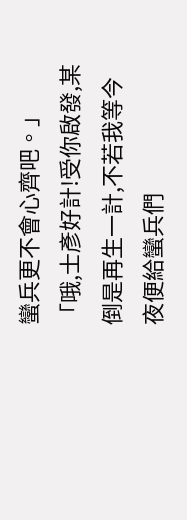蠻兵更不會心齊吧。」
「哦,士彥好計!受你啟發,某倒是再生一計,不若我等今夜便給蠻兵們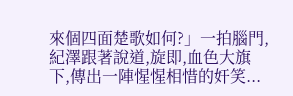來個四面楚歌如何?」一拍腦門,紀澤跟著說道,旋即,血色大旗下,傳出一陣惺惺相惜的奸笑...